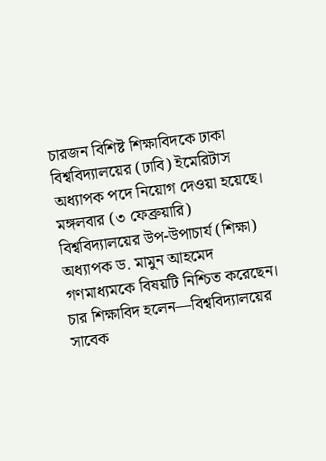চারজন বিশিষ্ট শিক্ষাবিদকে ঢাকা বিশ্ববিদ্যালয়ের (ঢাবি) ইমেরিটাস অধ্যাপক পদে নিয়োগ দেওয়া হয়েছে।
মঙ্গলবার (৩ ফেব্রুয়ারি) বিশ্ববিদ্যালয়ের উপ-উপাচার্য (শিক্ষা) অধ্যাপক ড. মামুন আহমেদ গণমাধ্যমকে বিষয়টি নিশ্চিত করেছেন।
চার শিক্ষাবিদ হলেন—বিশ্ববিদ্যালয়ের সাবেক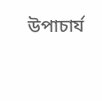উপাচার্য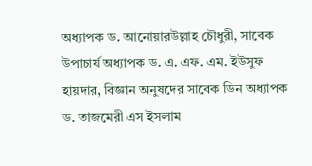অধ্যাপক ড. আনোয়ারউল্লাহ চৌধুরী, সাবেক উপাচার্য অধ্যাপক ড. এ. এফ. এম. ইউসুফ হায়দার, বিজ্ঞান অনুষদের সাবেক ডিন অধ্যাপক ড. তাজমেরী এস ইসলাম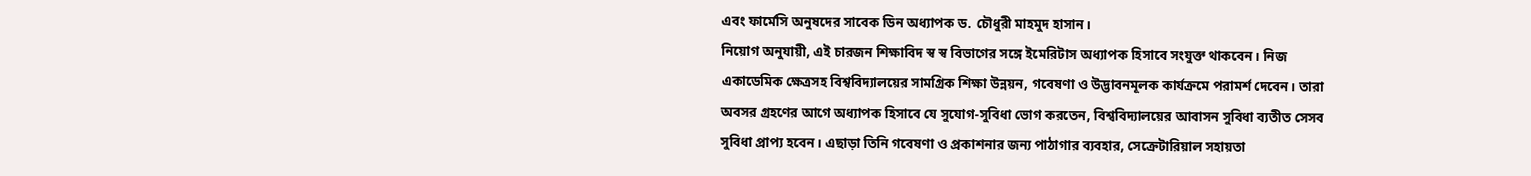এবং ফার্মেসি অনুষদের সাবেক ডিন অধ্যাপক ড. চৌধুরী মাহমুদ হাসান।
নিয়োগ অনুযায়ী, এই চারজন শিক্ষাবিদ স্ব স্ব বিভাগের সঙ্গে ইমেরিটাস অধ্যাপক হিসাবে সংযুক্ত থাকবেন। নিজ একাডেমিক ক্ষেত্রসহ বিশ্ববিদ্যালয়ের সামগ্রিক শিক্ষা উন্নয়ন, গবেষণা ও উদ্ভাবনমূলক কার্যক্রমে পরামর্শ দেবেন। তারা অবসর গ্রহণের আগে অধ্যাপক হিসাবে যে সুযোগ-সুবিধা ভোগ করতেন, বিশ্ববিদ্যালয়ের আবাসন সুবিধা ব্যতীত সেসব সুবিধা প্রাপ্য হবেন। এছাড়া তিনি গবেষণা ও প্রকাশনার জন্য পাঠাগার ব্যবহার, সেক্রেটারিয়াল সহায়তা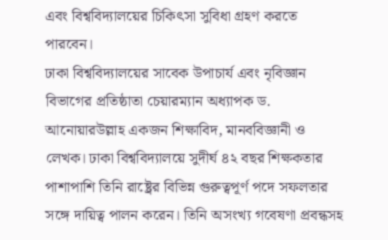এবং বিশ্ববিদ্যালয়ের চিকিৎসা সুবিধা গ্রহণ করতে পারবেন।
ঢাকা বিশ্ববিদ্যালয়ের সাবেক উপাচার্য এবং নৃবিজ্ঞান বিভাগের প্রতিষ্ঠাতা চেয়ারম্যান অধ্যাপক ড. আনোয়ারউল্লাহ একজন শিক্ষাবিদ, মানববিজ্ঞানী ও লেখক। ঢাকা বিশ্ববিদ্যালয়ে সুদীর্ঘ ৪২ বছর শিক্ষকতার পাশাপাশি তিনি রাষ্ট্রের বিভিন্ন গুরুত্বপূর্ণ পদে সফলতার সঙ্গে দায়িত্ব পালন করেন। তিনি অসংখ্য গবেষণা প্রবন্ধসহ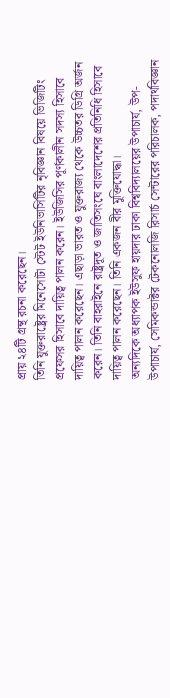প্রায় ২৪টি গ্রন্থ রচনা করেছেন।
তিনি যুক্তরাষ্ট্রের মিনেসোটা স্টেট ইউনিভার্সিটির নৃবিজ্ঞান বিষয়ে ভিজিটিং প্রফেসর হিসাবে দায়িত্ব পালন করেন। ইউজিসির পূর্ণকালীন সদস্য হিসাবে দায়িত্ব পালন করেছেন। এছাড়া ভারত ও যুক্তরাজ্য থেকে উচ্চতর ডিগ্রি অর্জন করেন। তিনি বাহরাইনে রাষ্ট্রদূত ও জাতিসংঘে বাংলাদেশের প্রতিনিধি হিসাবে দায়িত্ব পালন করেছেন। তিনি একজন বীর মুক্তিযোদ্ধা।
অন্যদিকে অধ্যাপক ইউসুফ হায়দার ঢাকা বিশ্ববিদ্যালয়ের উপাচার্য, উপ-উপাচার্য, সেমিকন্ডাক্টর টেকনোলজি রিসার্চ সেন্টারের পরিচালক, পদার্থবিজ্ঞান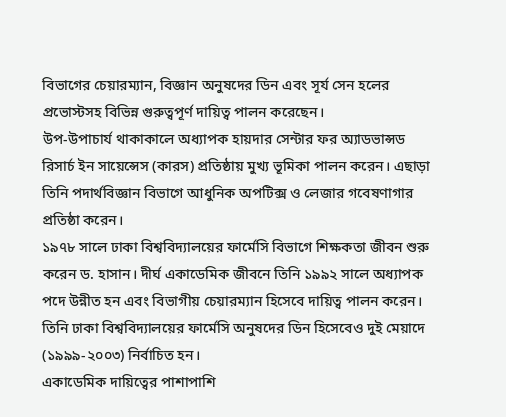বিভাগের চেয়ারম্যান, বিজ্ঞান অনুষদের ডিন এবং সূর্য সেন হলের প্রভোস্টসহ বিভিন্ন গুরুত্বপূর্ণ দায়িত্ব পালন করেছেন।
উপ-উপাচার্য থাকাকালে অধ্যাপক হায়দার সেন্টার ফর অ্যাডভান্সড রিসার্চ ইন সায়েন্সেস (কারস) প্রতিষ্ঠায় মুখ্য ভূমিকা পালন করেন। এছাড়া তিনি পদার্থবিজ্ঞান বিভাগে আধুনিক অপটিক্স ও লেজার গবেষণাগার প্রতিষ্ঠা করেন।
১৯৭৮ সালে ঢাকা বিশ্ববিদ্যালয়ের ফার্মেসি বিভাগে শিক্ষকতা জীবন শুরু করেন ড. হাসান। দীর্ঘ একাডেমিক জীবনে তিনি ১৯৯২ সালে অধ্যাপক পদে উন্নীত হন এবং বিভাগীয় চেয়ারম্যান হিসেবে দায়িত্ব পালন করেন। তিনি ঢাকা বিশ্ববিদ্যালয়ের ফার্মেসি অনুষদের ডিন হিসেবেও দুই মেয়াদে (১৯৯৯-২০০৩) নির্বাচিত হন।
একাডেমিক দায়িত্বের পাশাপাশি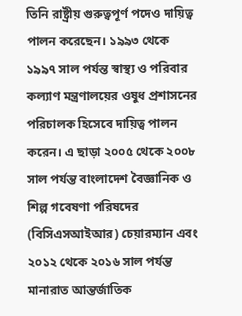তিনি রাষ্ট্রীয় গুরুত্বপূর্ণ পদেও দায়িত্ব পালন করেছেন। ১৯৯৩ থেকে ১৯৯৭ সাল পর্যন্ত স্বাস্থ্য ও পরিবার কল্যাণ মন্ত্রণালয়ের ওষুধ প্রশাসনের পরিচালক হিসেবে দায়িত্ব পালন করেন। এ ছাড়া ২০০৫ থেকে ২০০৮ সাল পর্যন্ত বাংলাদেশ বৈজ্ঞানিক ও শিল্প গবেষণা পরিষদের (বিসিএসআইআর) চেয়ারম্যান এবং ২০১২ থেকে ২০১৬ সাল পর্যন্ত মানারাত আন্তর্জাতিক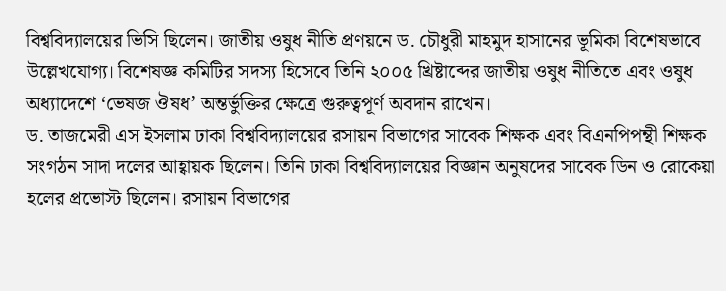বিশ্ববিদ্যালয়ের ভিসি ছিলেন। জাতীয় ওষুধ নীতি প্রণয়নে ড. চৌধুরী মাহমুদ হাসানের ভূমিকা বিশেষভাবে উল্লেখযোগ্য। বিশেষজ্ঞ কমিটির সদস্য হিসেবে তিনি ২০০৫ খ্রিষ্টাব্দের জাতীয় ওষুধ নীতিতে এবং ওষুধ অধ্যাদেশে ‘ভেষজ ঔষধ’ অন্তর্ভুক্তির ক্ষেত্রে গুরুত্বপূর্ণ অবদান রাখেন।
ড. তাজমেরী এস ইসলাম ঢাকা বিশ্ববিদ্যালয়ের রসায়ন বিভাগের সাবেক শিক্ষক এবং বিএনপিপন্থী শিক্ষক সংগঠন সাদা দলের আহ্বায়ক ছিলেন। তিনি ঢাকা বিশ্ববিদ্যালয়ের বিজ্ঞান অনুষদের সাবেক ডিন ও রোকেয়া হলের প্রভোস্ট ছিলেন। রসায়ন বিভাগের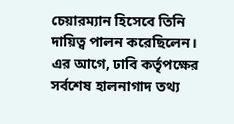চেয়ারম্যান হিসেবে তিনি দায়িত্ব পালন করেছিলেন।
এর আগে, ঢাবি কর্তৃপক্ষের সর্বশেষ হালনাগাদ তথ্য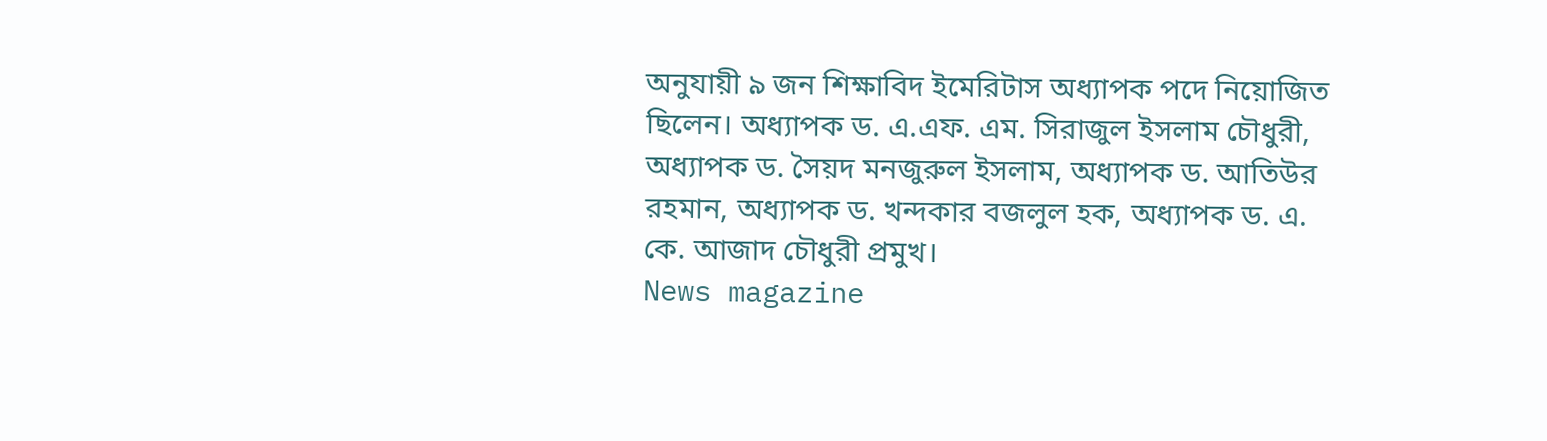অনুযায়ী ৯ জন শিক্ষাবিদ ইমেরিটাস অধ্যাপক পদে নিয়োজিত ছিলেন। অধ্যাপক ড. এ.এফ. এম. সিরাজুল ইসলাম চৌধুরী, অধ্যাপক ড. সৈয়দ মনজুরুল ইসলাম, অধ্যাপক ড. আতিউর রহমান, অধ্যাপক ড. খন্দকার বজলুল হক, অধ্যাপক ড. এ. কে. আজাদ চৌধুরী প্রমুখ।
News magazine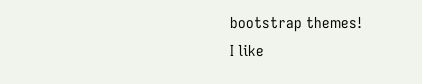bootstrap themes!
I like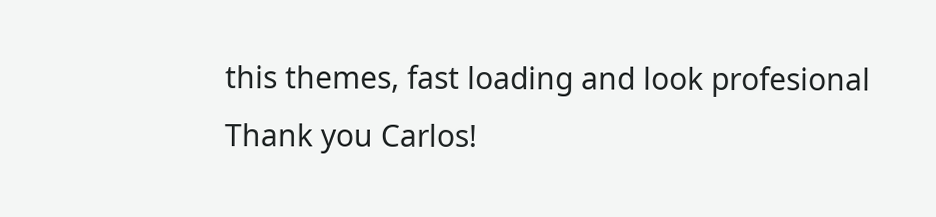this themes, fast loading and look profesional
Thank you Carlos!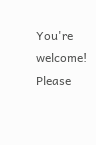You're welcome!
Please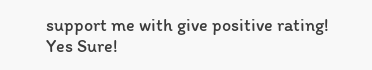support me with give positive rating!
Yes Sure!